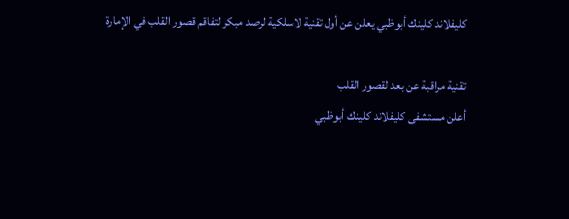كليفلاند كلينك أبوظبي يعلن عن أول تقنية لاسلكية لرصد مبكر لتفاقم قصور القلب في الإمارة

تقنية مراقبة عن بعد لقصور القلب
أعلن مستشفى كليفلاند كلينك أبوظبي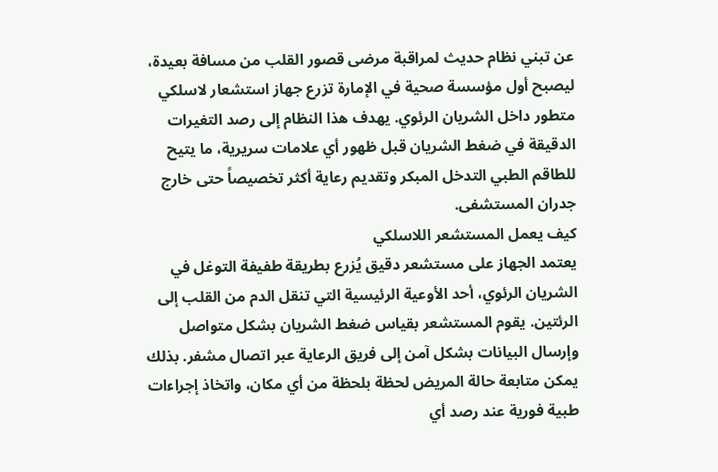عن تبني نظام حديث لمراقبة مرضى قصور القلب من مسافة بعيدة، ليصبح أول مؤسسة صحية في الإمارة تزرع جهاز استشعار لاسلكي متطور داخل الشريان الرئوي. يهدف هذا النظام إلى رصد التغيرات الدقيقة في ضغط الشريان قبل ظهور أي علامات سريرية، ما يتيح للطاقم الطبي التدخل المبكر وتقديم رعاية أكثر تخصيصاً حتى خارج جدران المستشفى.
كيف يعمل المستشعر اللاسلكي
يعتمد الجهاز على مستشعر دقيق يُزرع بطريقة طفيفة التوغل في الشريان الرئوي، أحد الأوعية الرئيسية التي تنقل الدم من القلب إلى الرئتين. يقوم المستشعر بقياس ضغط الشريان بشكل متواصل وإرسال البيانات بشكل آمن إلى فريق الرعاية عبر اتصال مشفر. بذلك يمكن متابعة حالة المريض لحظة بلحظة من أي مكان، واتخاذ إجراءات طبية فورية عند رصد أي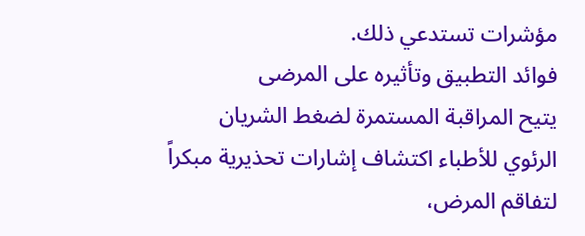مؤشرات تستدعي ذلك.
فوائد التطبيق وتأثيره على المرضى
يتيح المراقبة المستمرة لضغط الشريان الرئوي للأطباء اكتشاف إشارات تحذيرية مبكراً لتفاقم المرض،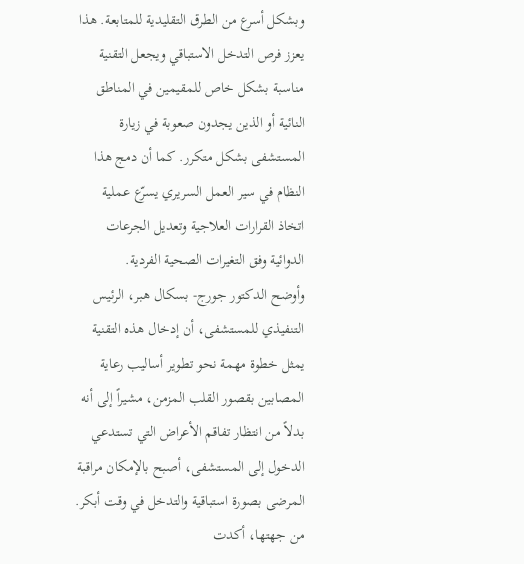وبشكل أسرع من الطرق التقليدية للمتابعة. هذا يعزز فرص التدخل الاستباقي ويجعل التقنية مناسبة بشكل خاص للمقيمين في المناطق النائية أو الذين يجدون صعوبة في زيارة المستشفى بشكل متكرر. كما أن دمج هذا النظام في سير العمل السريري يسرّع عملية اتخاذ القرارات العلاجية وتعديل الجرعات الدوائية وفق التغيرات الصحية الفردية.
وأوضح الدكتور جورج- بسكال هبر، الرئيس التنفيذي للمستشفى، أن إدخال هذه التقنية يمثل خطوة مهمة نحو تطوير أساليب رعاية المصابين بقصور القلب المزمن، مشيراً إلى أنه بدلاً من انتظار تفاقم الأعراض التي تستدعي الدخول إلى المستشفى، أصبح بالإمكان مراقبة المرضى بصورة استباقية والتدخل في وقت أبكر.
من جهتها، أكدت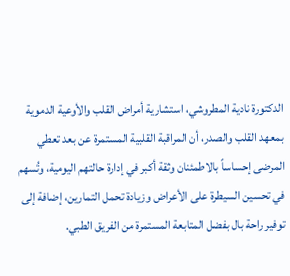الدكتورة نادية المطروشي، استشارية أمراض القلب والأوعية الدموية بمعهد القلب والصدر، أن المراقبة القلبية المستمرة عن بعد تعطي المرضى إحساساً بالاطمئنان وثقة أكبر في إدارة حالتهم اليومية، وتُسهم في تحسين السيطرة على الأعراض وزيادة تحمل التمارين، إضافة إلى توفير راحة بال بفضل المتابعة المستمرة من الفريق الطبي.